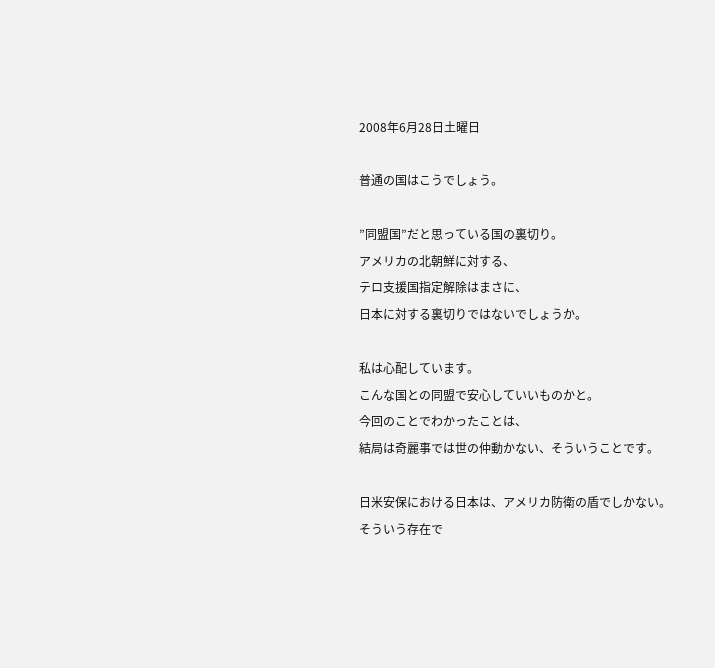2008年6月28日土曜日

普通の国はこうでしょう。

”同盟国”だと思っている国の裏切り。
アメリカの北朝鮮に対する、
テロ支援国指定解除はまさに、
日本に対する裏切りではないでしょうか。

私は心配しています。
こんな国との同盟で安心していいものかと。
今回のことでわかったことは、
結局は奇麗事では世の仲動かない、そういうことです。

日米安保における日本は、アメリカ防衛の盾でしかない。
そういう存在で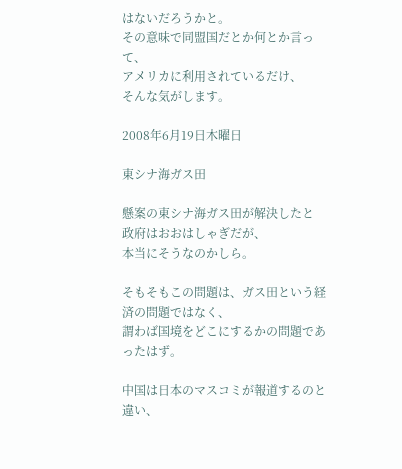はないだろうかと。
その意味で同盟国だとか何とか言って、
アメリカに利用されているだけ、
そんな気がします。

2008年6月19日木曜日

東シナ海ガス田

懸案の東シナ海ガス田が解決したと
政府はおおはしゃぎだが、
本当にそうなのかしら。

そもそもこの問題は、ガス田という経済の問題ではなく、
謂わば国境をどこにするかの問題であったはず。

中国は日本のマスコミが報道するのと違い、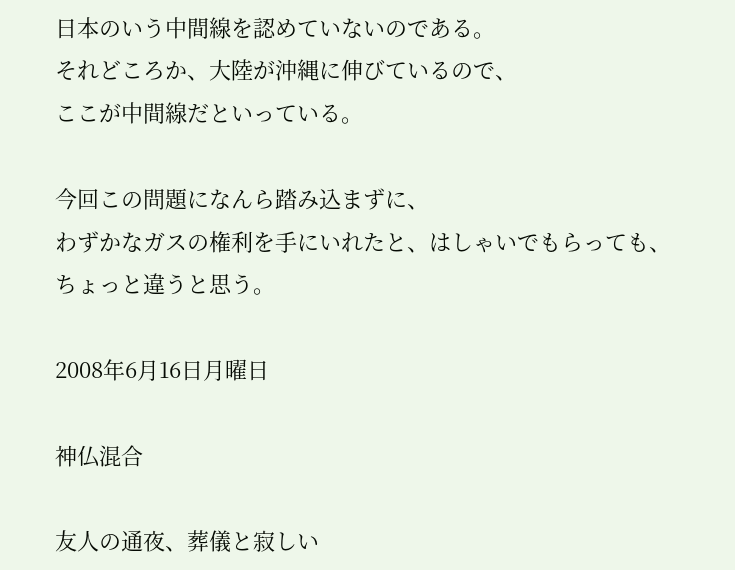日本のいう中間線を認めていないのである。
それどころか、大陸が沖縄に伸びているので、
ここが中間線だといっている。

今回この問題になんら踏み込まずに、
わずかなガスの権利を手にいれたと、はしゃいでもらっても、
ちょっと違うと思う。

2008年6月16日月曜日

神仏混合

友人の通夜、葬儀と寂しい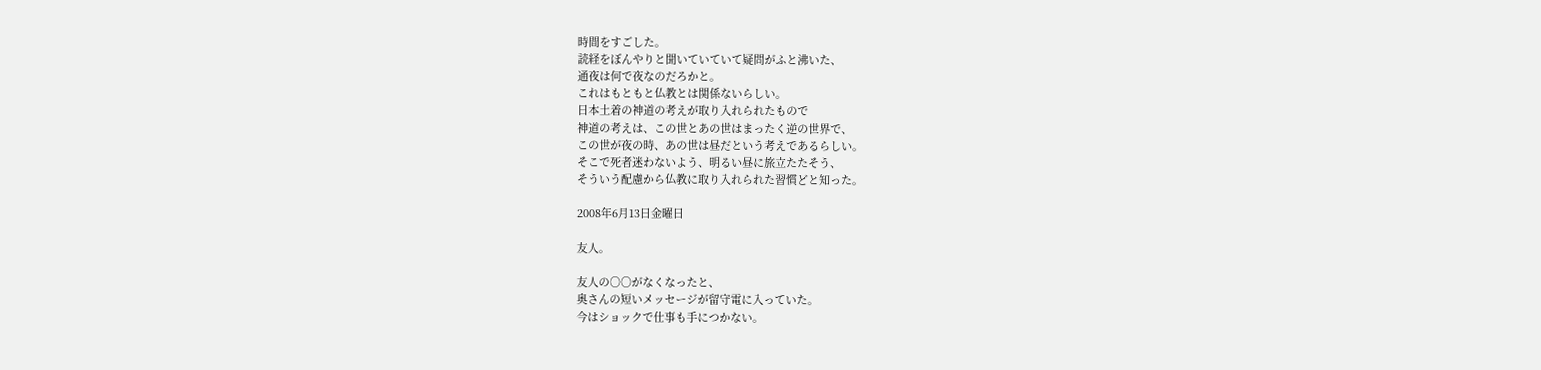時間をすごした。
読経をぼんやりと聞いていていて疑問がふと沸いた、
通夜は何で夜なのだろかと。
これはもともと仏教とは関係ないらしい。
日本土着の神道の考えが取り入れられたもので
神道の考えは、この世とあの世はまったく逆の世界で、
この世が夜の時、あの世は昼だという考えであるらしい。
そこで死者迷わないよう、明るい昼に旅立たたそう、
そういう配慮から仏教に取り入れられた習慣どと知った。

2008年6月13日金曜日

友人。

友人の○○がなくなったと、
奥さんの短いメッセージが留守電に入っていた。
今はショックで仕事も手につかない。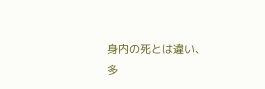身内の死とは違い、
多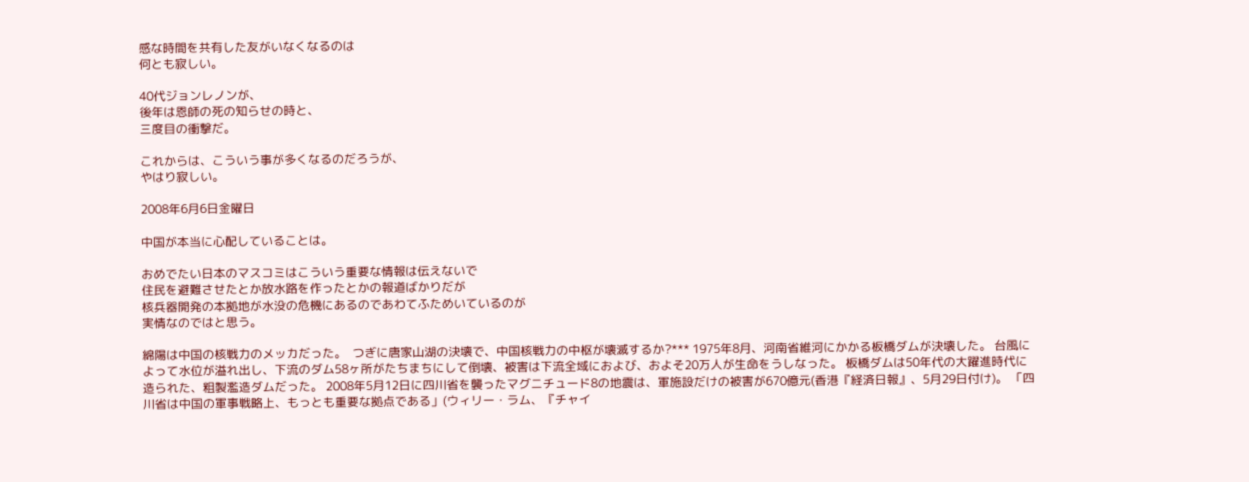感な時間を共有した友がいなくなるのは
何とも寂しい。

40代ジョンレノンが、
後年は恩師の死の知らせの時と、
三度目の衝撃だ。

これからは、こういう事が多くなるのだろうが、
やはり寂しい。

2008年6月6日金曜日

中国が本当に心配していることは。

おめでたい日本のマスコミはこういう重要な情報は伝えないで
住民を避難させたとか放水路を作ったとかの報道ばかりだが
核兵器開発の本拠地が水没の危機にあるのであわてふためいているのが
実情なのではと思う。

綿陽は中国の核戦力のメッカだった。  つぎに唐家山湖の決壊で、中国核戦力の中枢が壊滅するか?*** 1975年8月、河南省維河にかかる板橋ダムが決壊した。 台風によって水位が溢れ出し、下流のダム58ヶ所がたちまちにして倒壊、被害は下流全域におよび、およそ20万人が生命をうしなった。 板橋ダムは50年代の大躍進時代に造られた、粗製濫造ダムだった。 2008年5月12日に四川省を襲ったマグニチュード8の地震は、軍施設だけの被害が670億元(香港『経済日報』、5月29日付け)。 「四川省は中国の軍事戦略上、もっとも重要な拠点である」(ウィリー・ラム、『チャイ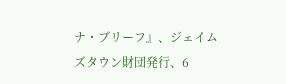ナ・ブリーフ』、ジェイムズタウン財団発行、6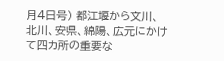月4日号) 都江堰から文川、北川、安県、綿陽、広元にかけて四カ所の重要な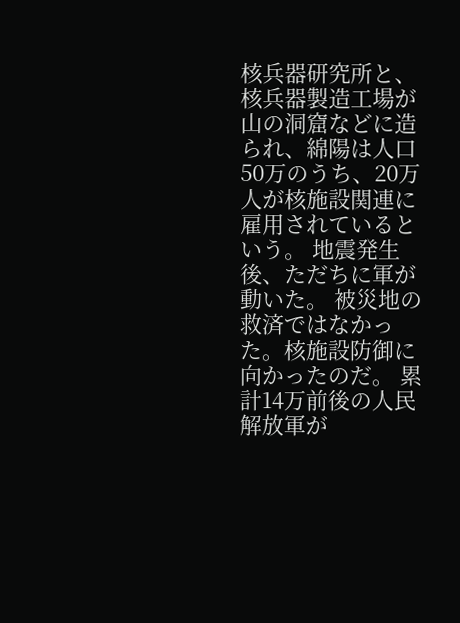核兵器研究所と、核兵器製造工場が山の洞窟などに造られ、綿陽は人口50万のうち、20万人が核施設関連に雇用されているという。 地震発生後、ただちに軍が動いた。 被災地の救済ではなかった。核施設防御に向かったのだ。 累計14万前後の人民解放軍が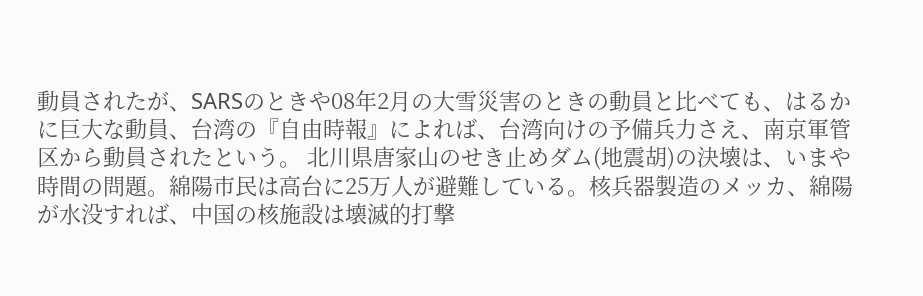動員されたが、SARSのときや08年2月の大雪災害のときの動員と比べても、はるかに巨大な動員、台湾の『自由時報』によれば、台湾向けの予備兵力さえ、南京軍管区から動員されたという。 北川県唐家山のせき止めダム(地震胡)の決壊は、いまや時間の問題。綿陽市民は高台に25万人が避難している。核兵器製造のメッカ、綿陽が水没すれば、中国の核施設は壊滅的打撃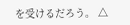を受けるだろう。 △